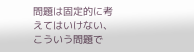問題は固定的に考えてはいけない、こういう問題で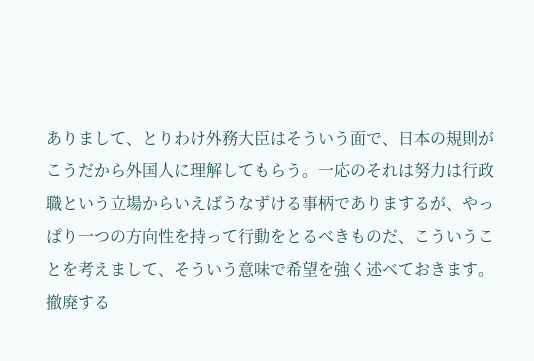ありまして、とりわけ外務大臣はそういう面で、日本の規則がこうだから外国人に理解してもらう。一応のそれは努力は行政職という立場からいえばうなずける事柄でありまするが、やっぱり一つの方向性を持って行動をとるべきものだ、こういうことを考えまして、そういう意味で希望を強く述べておきます。撤廃する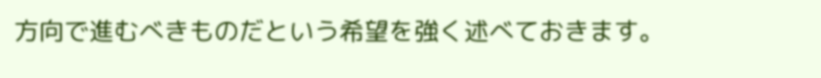方向で進むべきものだという希望を強く述べておきます。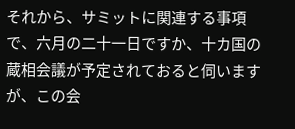それから、サミットに関連する事項で、六月の二十一日ですか、十カ国の蔵相会議が予定されておると伺いますが、この会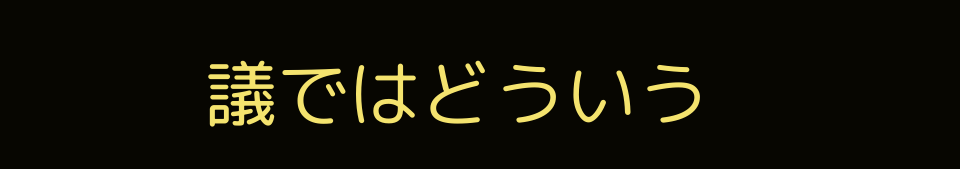議ではどういう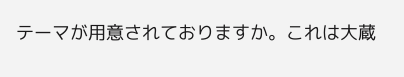テーマが用意されておりますか。これは大蔵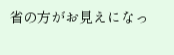省の方がお見えになっ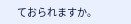ておられますか。